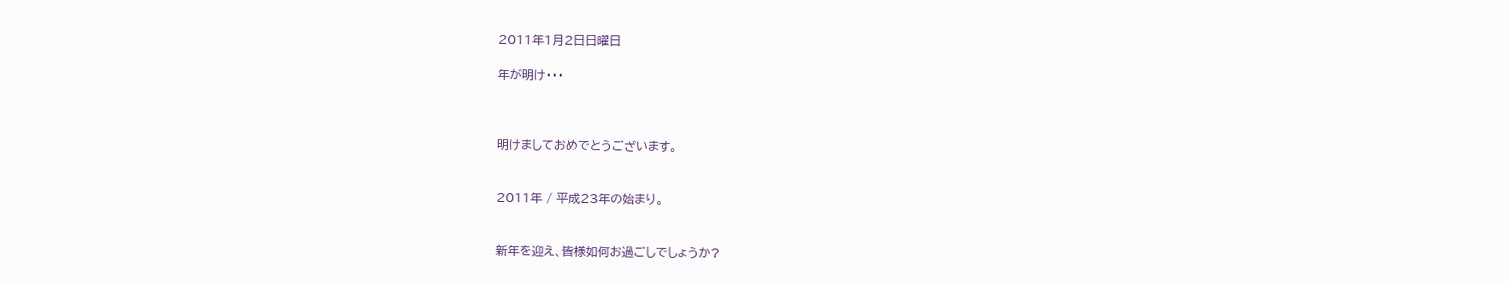2011年1月2日日曜日

年が明け・・・



明けましておめでとうございます。


2011年 / 平成23年の始まり。


新年を迎え、皆様如何お過ごしでしょうか?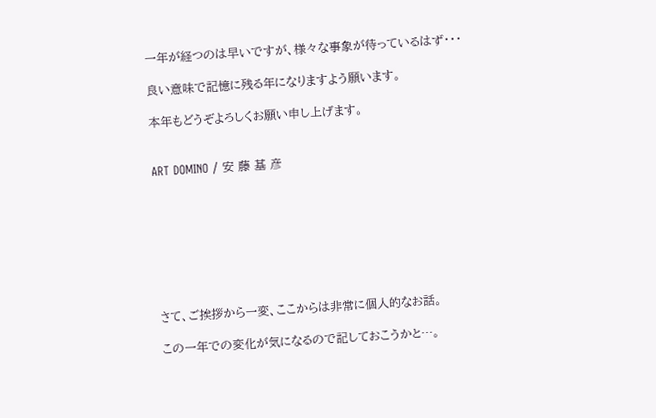一年が経つのは早いですが、様々な事象が待っているはず・・・

良い意味で記憶に残る年になりますよう願います。

本年もどうぞよろしくお願い申し上げます。


ART DOMINO / 安 藤 基 彦








さて、ご挨拶から一変、ここからは非常に個人的なお話。

この一年での変化が気になるので記しておこうかと…。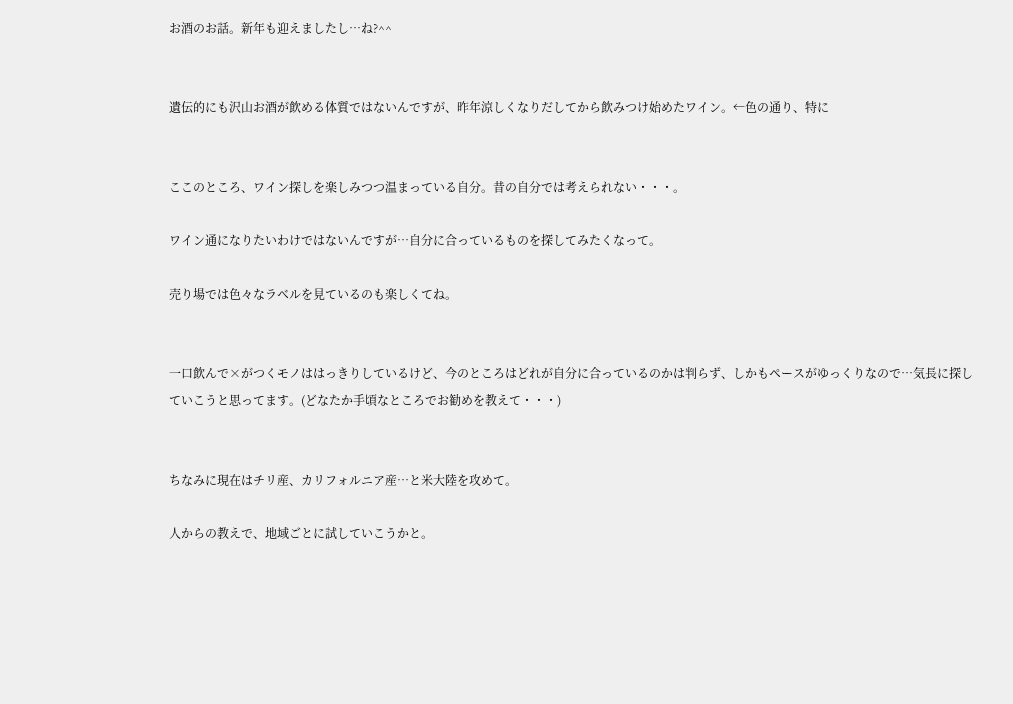お酒のお話。新年も迎えましたし…ね?^^


遺伝的にも沢山お酒が飲める体質ではないんですが、昨年涼しくなりだしてから飲みつけ始めたワイン。←色の通り、特に


ここのところ、ワイン探しを楽しみつつ温まっている自分。昔の自分では考えられない・・・。

ワイン通になりたいわけではないんですが…自分に合っているものを探してみたくなって。

売り場では色々なラベルを見ているのも楽しくてね。


一口飲んで×がつくモノははっきりしているけど、今のところはどれが自分に合っているのかは判らず、しかもペースがゆっくりなので…気長に探していこうと思ってます。(どなたか手頃なところでお勧めを教えて・・・)


ちなみに現在はチリ産、カリフォルニア産…と米大陸を攻めて。

人からの教えで、地域ごとに試していこうかと。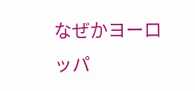なぜかヨーロッパ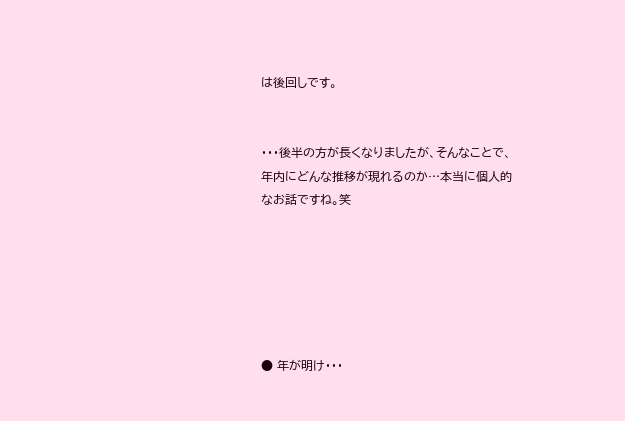は後回しです。


・・・後半の方が長くなりましたが、そんなことで、年内にどんな推移が現れるのか…本当に個人的なお話ですね。笑






● 年が明け・・・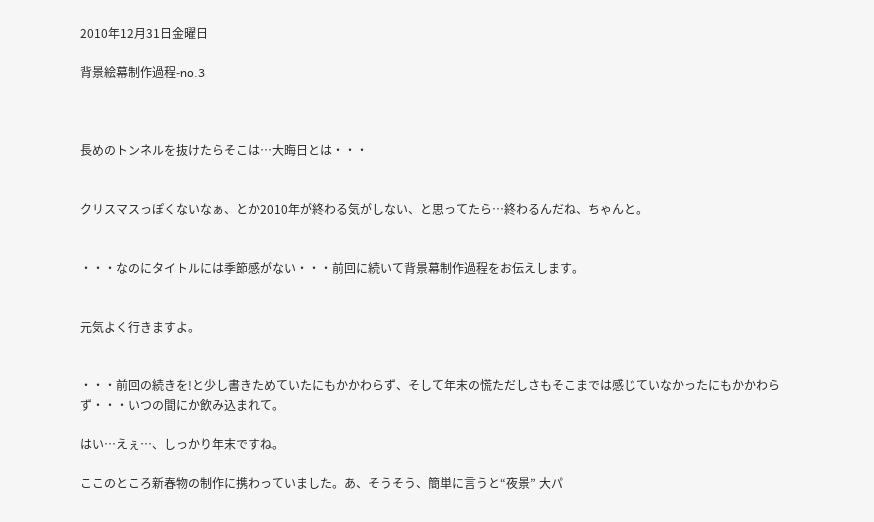2010年12月31日金曜日

背景絵幕制作過程-no.3



長めのトンネルを抜けたらそこは…大晦日とは・・・


クリスマスっぽくないなぁ、とか2010年が終わる気がしない、と思ってたら…終わるんだね、ちゃんと。


・・・なのにタイトルには季節感がない・・・前回に続いて背景幕制作過程をお伝えします。


元気よく行きますよ。


・・・前回の続きを!と少し書きためていたにもかかわらず、そして年末の慌ただしさもそこまでは感じていなかったにもかかわらず・・・いつの間にか飲み込まれて。

はい…えぇ…、しっかり年末ですね。

ここのところ新春物の制作に携わっていました。あ、そうそう、簡単に言うと“夜景” 大パ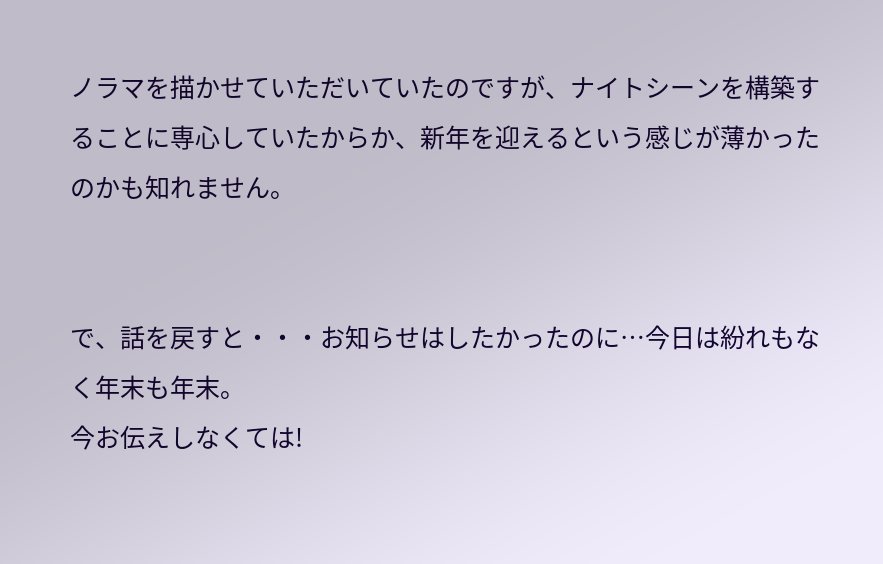ノラマを描かせていただいていたのですが、ナイトシーンを構築することに専心していたからか、新年を迎えるという感じが薄かったのかも知れません。


で、話を戻すと・・・お知らせはしたかったのに…今日は紛れもなく年末も年末。
今お伝えしなくては!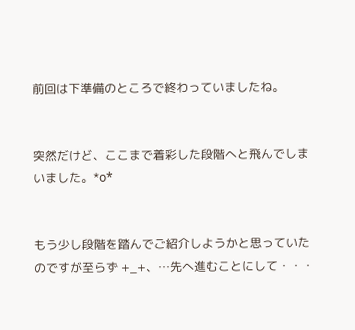前回は下準備のところで終わっていましたね。


突然だけど、ここまで着彩した段階へと飛んでしまいました。*o*


もう少し段階を踏んでご紹介しようかと思っていたのですが至らず +_+、…先へ進むことにして・・・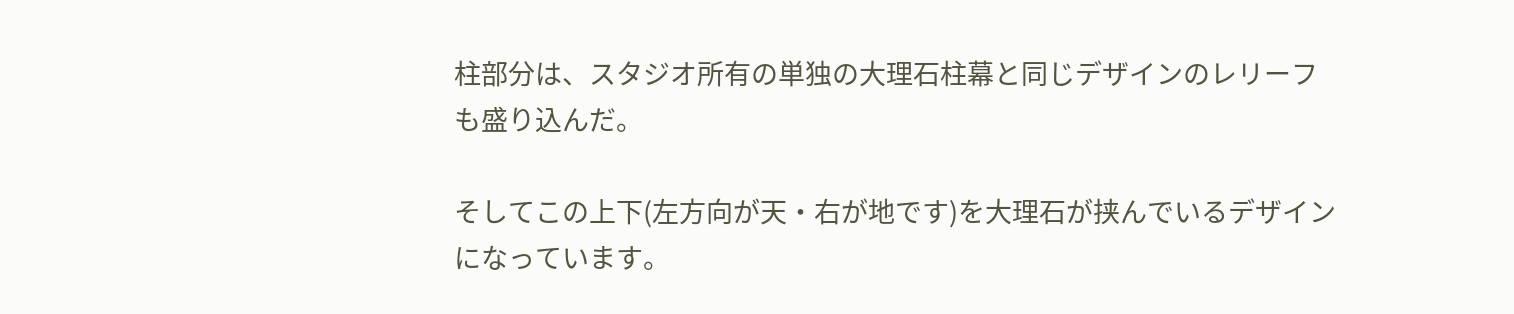柱部分は、スタジオ所有の単独の大理石柱幕と同じデザインのレリーフも盛り込んだ。

そしてこの上下(左方向が天・右が地です)を大理石が挟んでいるデザインになっています。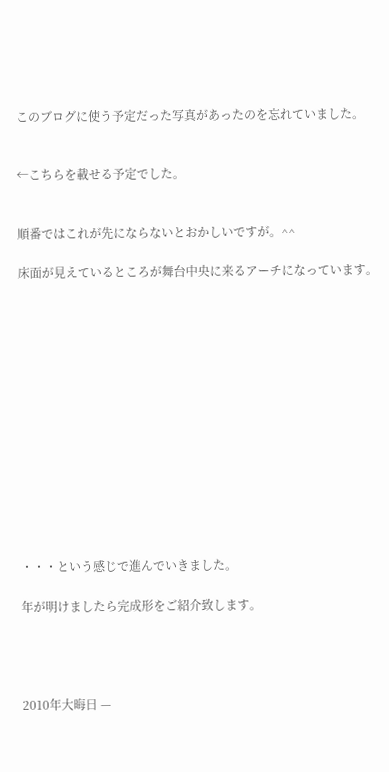このブログに使う予定だった写真があったのを忘れていました。


←こちらを載せる予定でした。


順番ではこれが先にならないとおかしいですが。^^

床面が見えているところが舞台中央に来るアーチになっています。














・・・という感じで進んでいきました。

年が明けましたら完成形をご紹介致します。




2010年大晦日 —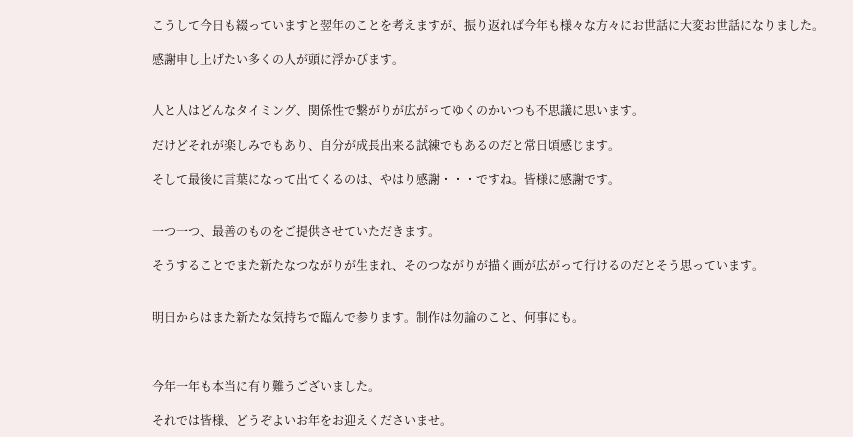こうして今日も綴っていますと翌年のことを考えますが、振り返れば今年も様々な方々にお世話に大変お世話になりました。

感謝申し上げたい多くの人が頭に浮かびます。


人と人はどんなタイミング、関係性で繋がりが広がってゆくのかいつも不思議に思います。

だけどそれが楽しみでもあり、自分が成長出来る試練でもあるのだと常日頃感じます。

そして最後に言葉になって出てくるのは、やはり感謝・・・ですね。皆様に感謝です。


一つ一つ、最善のものをご提供させていただきます。

そうすることでまた新たなつながりが生まれ、そのつながりが描く画が広がって行けるのだとそう思っています。


明日からはまた新たな気持ちで臨んで参ります。制作は勿論のこと、何事にも。



今年一年も本当に有り難うございました。

それでは皆様、どうぞよいお年をお迎えくださいませ。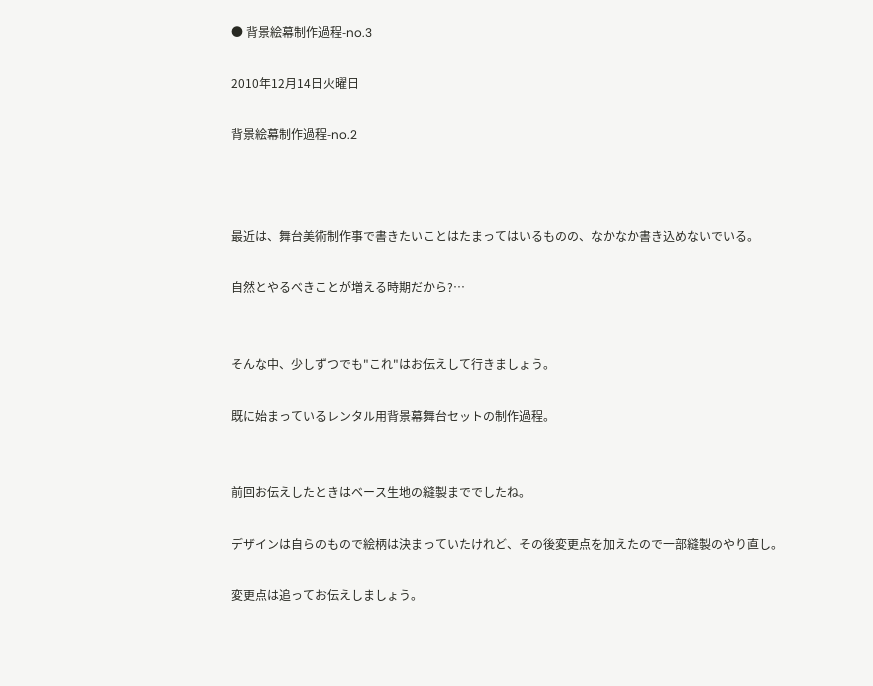● 背景絵幕制作過程-no.3

2010年12月14日火曜日

背景絵幕制作過程-no.2



最近は、舞台美術制作事で書きたいことはたまってはいるものの、なかなか書き込めないでいる。

自然とやるべきことが増える時期だから?…


そんな中、少しずつでも"これ"はお伝えして行きましょう。

既に始まっているレンタル用背景幕舞台セットの制作過程。


前回お伝えしたときはベース生地の縫製まででしたね。

デザインは自らのもので絵柄は決まっていたけれど、その後変更点を加えたので一部縫製のやり直し。

変更点は追ってお伝えしましょう。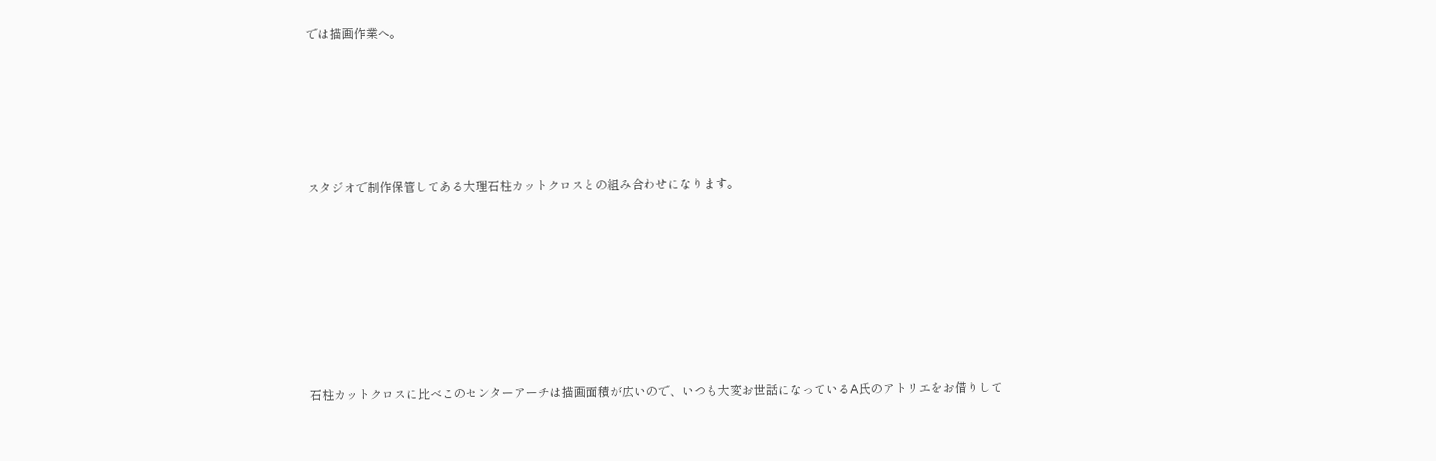では描画作業へ。





スタジオで制作保管してある大理石柱カットクロスとの組み合わせになります。







石柱カットクロスに比べこのセンターアーチは描画面積が広いので、いつも大変お世話になっているA氏のアトリエをお借りして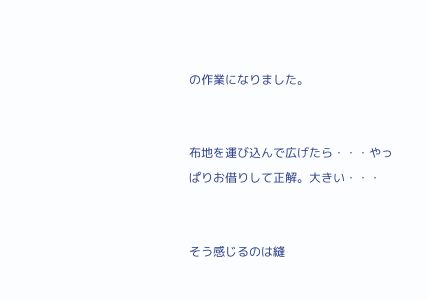の作業になりました。


布地を運び込んで広げたら・・・やっぱりお借りして正解。大きい・・・


そう感じるのは縫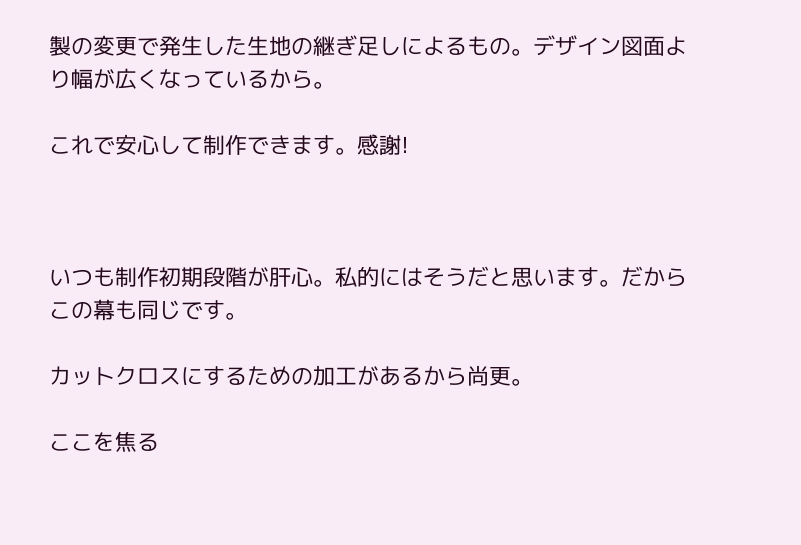製の変更で発生した生地の継ぎ足しによるもの。デザイン図面より幅が広くなっているから。

これで安心して制作できます。感謝!



いつも制作初期段階が肝心。私的にはそうだと思います。だからこの幕も同じです。

カットクロスにするための加工があるから尚更。

ここを焦る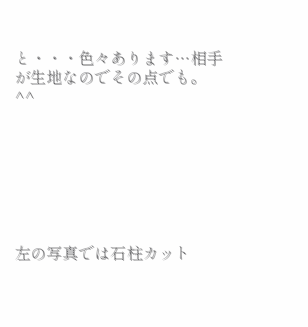と・・・色々あります…相手が生地なのでその点でも。^^







左の写真では石柱カット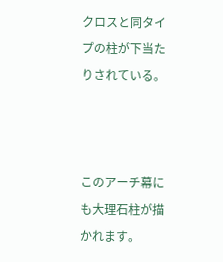クロスと同タイプの柱が下当たりされている。



このアーチ幕にも大理石柱が描かれます。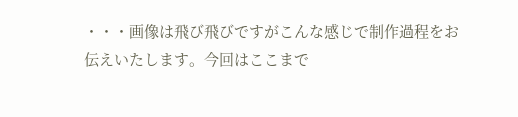・・・画像は飛び飛びですがこんな感じで制作過程をお伝えいたします。今回はここまで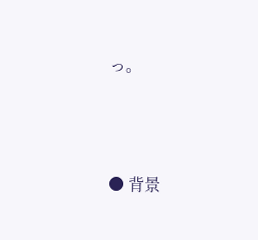っ。




● 背景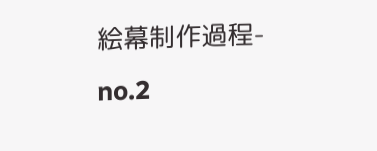絵幕制作過程-no.2